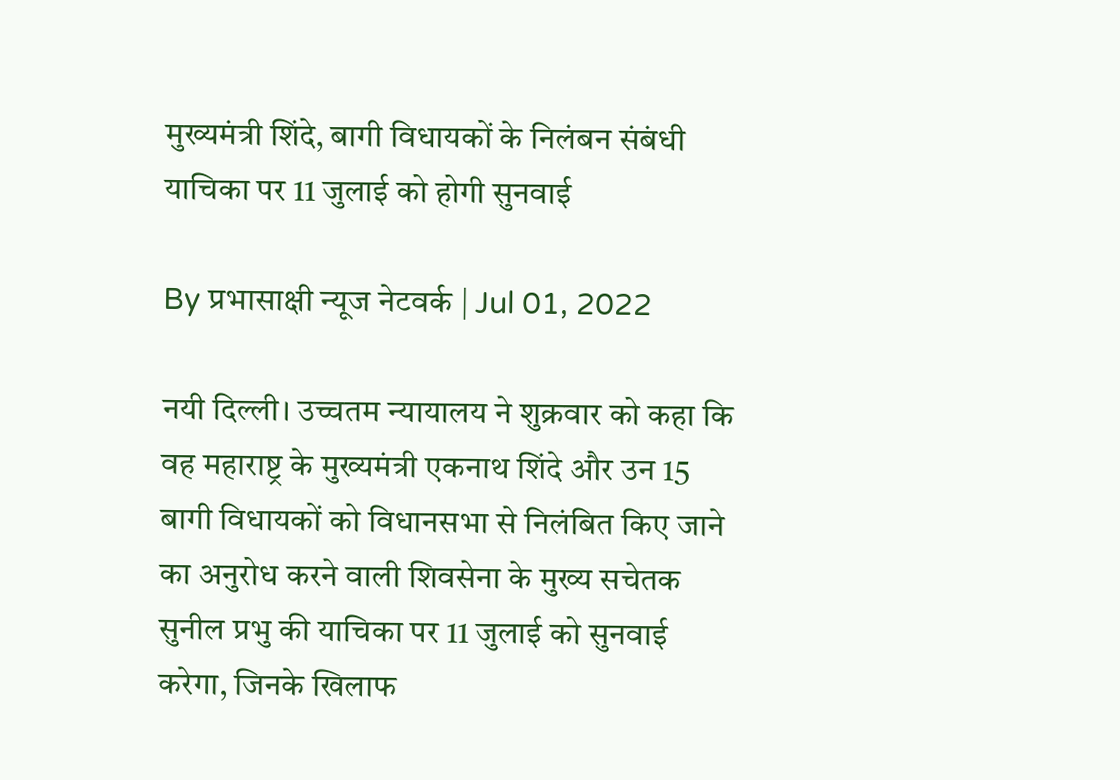मुख्यमंत्री शिंदे, बागी विधायकों के निलंबन संबंधी याचिका पर 11 जुलाई को होगी सुनवाई

By प्रभासाक्षी न्यूज नेटवर्क | Jul 01, 2022

नयी दिल्ली। उच्चतम न्यायालय ने शुक्रवार को कहा कि वह महाराष्ट्र के मुख्यमंत्री एकनाथ शिंदे और उन 15 बागी विधायकों को विधानसभा से निलंबित किए जाने का अनुरोध करने वाली शिवसेना के मुख्य सचेतक सुनील प्रभु की याचिका पर 11 जुलाई को सुनवाई करेगा, जिनके खिलाफ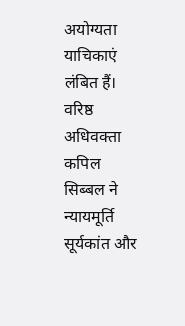अयोग्यता याचिकाएं लंबित हैं। वरिष्ठ अधिवक्ता कपिल सिब्बल ने न्यायमूर्ति सूर्यकांत और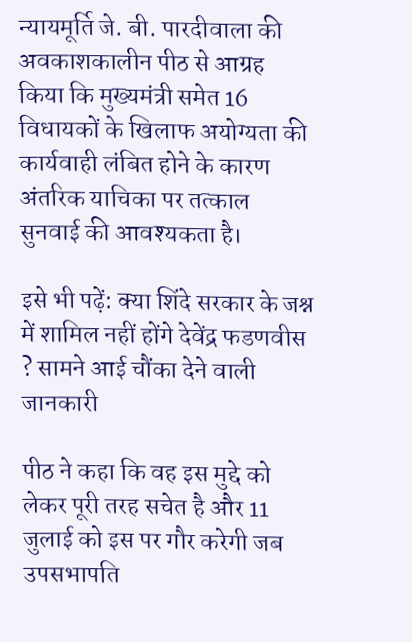न्यायमूर्ति जे. बी. पारदीवाला की अवकाशकालीन पीठ से आग्रह किया कि मुख्यमंत्री समेत 16 विधायकों के खिलाफ अयोग्यता की कार्यवाही लंबित होने के कारण अंतरिक याचिका पर तत्काल सुनवाई की आवश्यकता है।

इसे भी पढ़ें: क्या शिंदे सरकार के जश्न में शामिल नहीं होंगे देवेंद्र फडणवीस ? सामने आई चौंका देने वाली जानकारी

पीठ ने कहा कि वह इस मुद्दे को लेकर पूरी तरह सचेत है और 11 जुलाई को इस पर गौर करेगी जब उपसभापति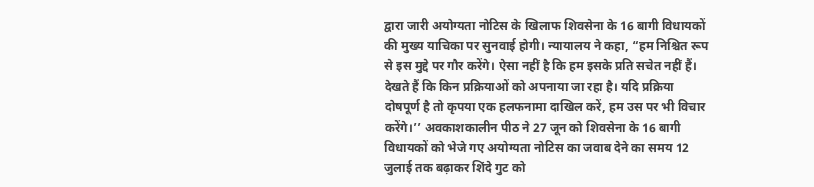द्वारा जारी अयोग्यता नोटिस के खिलाफ शिवसेना के 16 बागी विधायकों की मुख्य याचिका पर सुनवाई होगी। न्यायालय ने कहा, “हम निश्चित रूप से इस मुद्दे पर गौर करेंगे। ऐसा नहीं है कि हम इसके प्रति सचेत नहीं हैं। देखते हैं कि किन प्रक्रियाओं को अपनाया जा रहा है। यदि प्रक्रिया दोषपूर्ण है तो कृपया एक हलफनामा दाखिल करें, हम उस पर भी विचार करेंगे।’’ अवकाशकालीन पीठ ने 27 जून को शिवसेना के 16 बागी विधायकों को भेजे गए अयोग्यता नोटिस का जवाब देने का समय 12 जुलाई तक बढ़ाकर शिंदे गुट को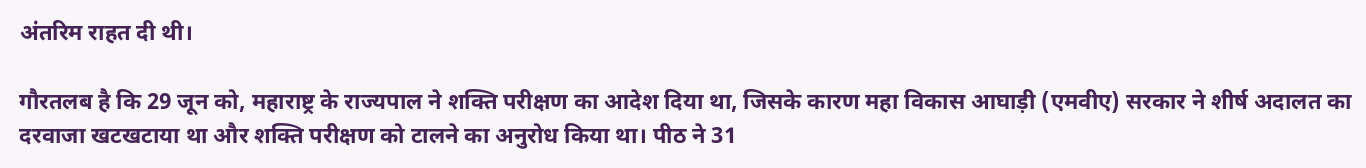अंतरिम राहत दी थी।

गौरतलब है कि 29 जून को, महाराष्ट्र के राज्यपाल ने शक्ति परीक्षण का आदेश दिया था, जिसके कारण महा विकास आघाड़ी (एमवीए) सरकार ने शीर्ष अदालत का दरवाजा खटखटाया था और शक्ति परीक्षण को टालने का अनुरोध किया था। पीठ ने 31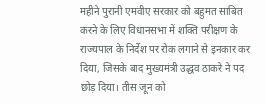महीने पुरानी एमवीए सरकार को बहुमत साबित करने के लिए विधानसभा में शक्ति परीक्षण के राज्यपाल के निर्देश पर रोक लगाने से इनकार कर दिया, जिसके बाद मुख्यमंत्री उद्धव ठाकरे ने पद छोड़ दिया। तीस जून को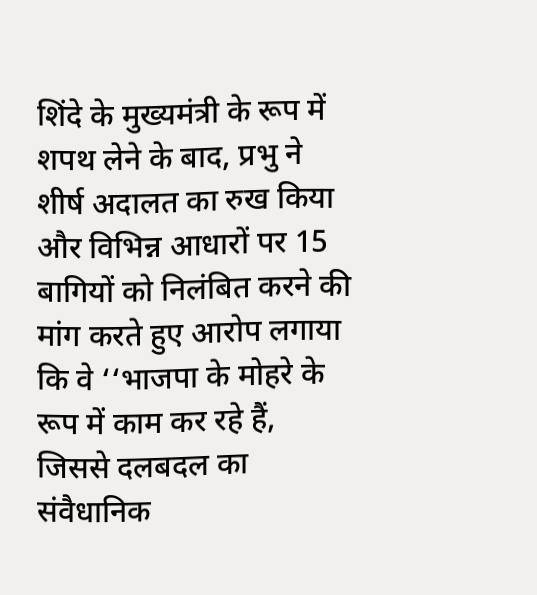शिंदे के मुख्यमंत्री के रूप में शपथ लेने के बाद, प्रभु ने शीर्ष अदालत का रुख किया और विभिन्न आधारों पर 15 बागियों को निलंबित करने की मांग करते हुए आरोप लगाया कि वे ‘‘भाजपा के मोहरे के रूप में काम कर रहे हैं, जिससे दलबदल का संवैधानिक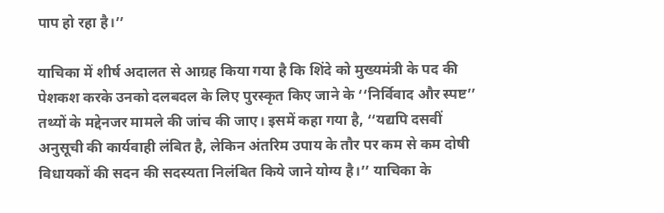पाप हो रहा है।’’

याचिका में शीर्ष अदालत से आग्रह किया गया है कि शिंदे को मुख्यमंत्री के पद की पेशकश करके उनको दलबदल के लिए पुरस्कृत किए जाने के ‘‘निर्विवाद और स्पष्ट’’ तथ्यों के मद्देनजर मामले की जांच की जाए। इसमें कहा गया है, ‘‘यद्यपि दसवीं अनुसूची की कार्यवाही लंबित है, लेकिन अंतरिम उपाय के तौर पर कम से कम दोषी विधायकों की सदन की सदस्यता निलंबित किये जाने योग्य है।’’ याचिका के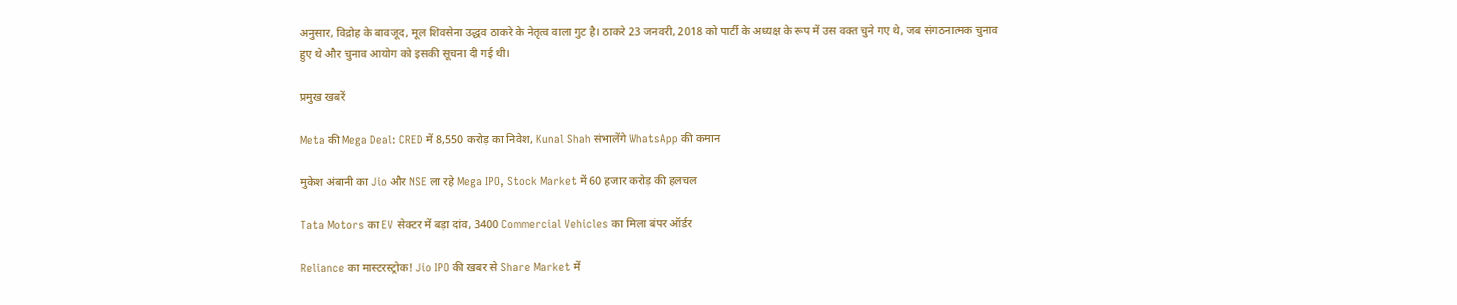अनुसार, विद्रोह के बावजूद, मूल शिवसेना उद्धव ठाकरे के नेतृत्व वाला गुट है। ठाकरे 23 जनवरी, 2018 को पार्टी के अध्यक्ष के रूप में उस वक्त चुने गए थे, जब संगठनात्मक चुनाव हुए थे और चुनाव आयोग को इसकी सूचना दी गई थी।

प्रमुख खबरें

Meta की Mega Deal: CRED में 8,550 करोड़ का निवेश, Kunal Shah संभालेंगे WhatsApp की कमान

मुकेश अंबानी का Jio और NSE ला रहे Mega IPO, Stock Market में 60 हजार करोड़ की हलचल

Tata Motors का EV सेक्टर में बड़ा दांव, 3400 Commercial Vehicles का मिला बंपर ऑर्डर

Reliance का मास्टरस्ट्रोक! Jio IPO की खबर से Share Market में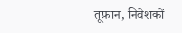तूफ़ान, निवेशकों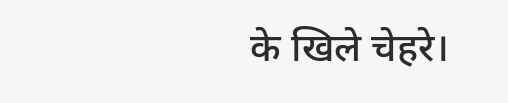के खिले चेहरे।